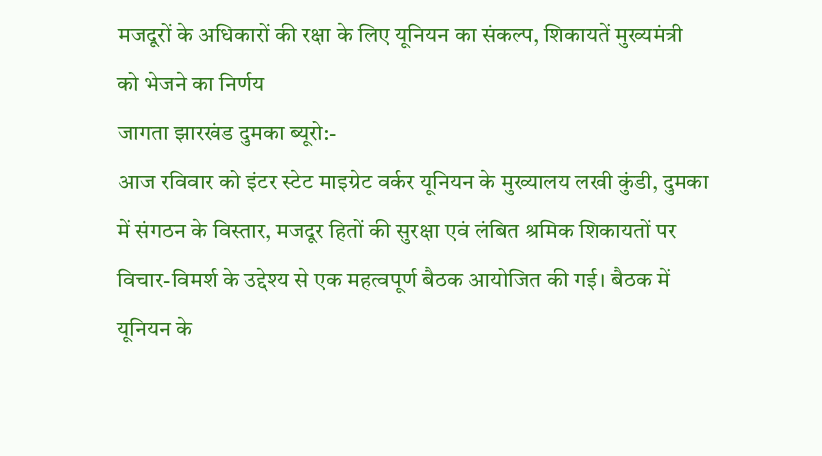मजदूरों के अधिकारों की रक्षा के लिए यूनियन का संकल्प, शिकायतें मुख्यमंत्री को भेजने का निर्णय
जागता झारखंड दुमका ब्यूरो:-
आज रविवार को इंटर स्टेट माइग्रेट वर्कर यूनियन के मुख्यालय लखी कुंडी, दुमका में संगठन के विस्तार, मजदूर हितों की सुरक्षा एवं लंबित श्रमिक शिकायतों पर विचार-विमर्श के उद्देश्य से एक महत्वपूर्ण बैठक आयोजित की गई। बैठक में यूनियन के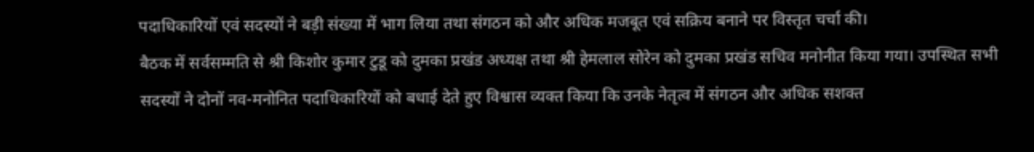पदाधिकारियों एवं सदस्यों ने बड़ी संख्या में भाग लिया तथा संगठन को और अधिक मजबूत एवं सक्रिय बनाने पर विस्तृत चर्चा की।
बैठक में सर्वसम्मति से श्री किशोर कुमार टुडू को दुमका प्रखंड अध्यक्ष तथा श्री हेमलाल सोरेन को दुमका प्रखंड सचिव मनोनीत किया गया। उपस्थित सभी सदस्यों ने दोनों नव-मनोनित पदाधिकारियों को बधाई देते हुए विश्वास व्यक्त किया कि उनके नेतृत्व में संगठन और अधिक सशक्त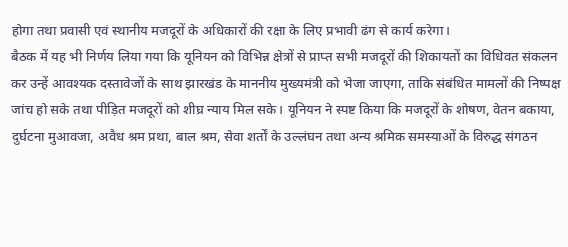होगा तथा प्रवासी एवं स्थानीय मजदूरों के अधिकारों की रक्षा के लिए प्रभावी ढंग से कार्य करेगा।
बैठक में यह भी निर्णय लिया गया कि यूनियन को विभिन्न क्षेत्रों से प्राप्त सभी मजदूरों की शिकायतों का विधिवत संकलन कर उन्हें आवश्यक दस्तावेजों के साथ झारखंड के माननीय मुख्यमंत्री को भेजा जाएगा, ताकि संबंधित मामलों की निष्पक्ष जांच हो सके तथा पीड़ित मजदूरों को शीघ्र न्याय मिल सके। यूनियन ने स्पष्ट किया कि मजदूरों के शोषण, वेतन बकाया, दुर्घटना मुआवजा, अवैध श्रम प्रथा, बाल श्रम, सेवा शर्तों के उल्लंघन तथा अन्य श्रमिक समस्याओं के विरुद्ध संगठन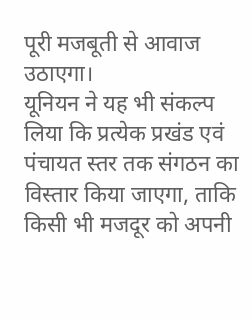पूरी मजबूती से आवाज उठाएगा।
यूनियन ने यह भी संकल्प लिया कि प्रत्येक प्रखंड एवं पंचायत स्तर तक संगठन का विस्तार किया जाएगा, ताकि किसी भी मजदूर को अपनी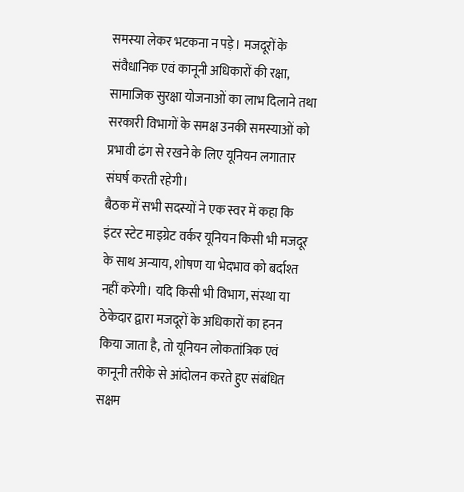समस्या लेकर भटकना न पड़े। मजदूरों के संवैधानिक एवं कानूनी अधिकारों की रक्षा, सामाजिक सुरक्षा योजनाओं का लाभ दिलाने तथा सरकारी विभागों के समक्ष उनकी समस्याओं को प्रभावी ढंग से रखने के लिए यूनियन लगातार संघर्ष करती रहेगी।
बैठक में सभी सदस्यों ने एक स्वर में कहा कि इंटर स्टेट माइग्रेट वर्कर यूनियन किसी भी मजदूर के साथ अन्याय, शोषण या भेदभाव को बर्दाश्त नहीं करेगी। यदि किसी भी विभाग, संस्था या ठेकेदार द्वारा मजदूरों के अधिकारों का हनन किया जाता है, तो यूनियन लोकतांत्रिक एवं कानूनी तरीके से आंदोलन करते हुए संबंधित सक्षम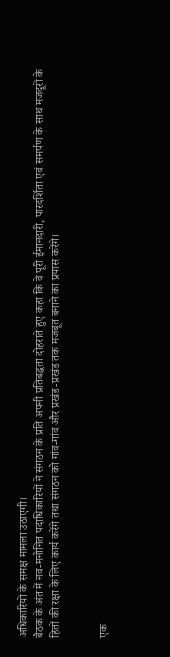अधिकारियों के समक्ष मामला उठाएगी।
बैठक के अंत में नव-मनोनित पदाधिकारियों ने संगठन के प्रति अपनी प्रतिबद्धता दोहराते हुए कहा कि वे पूरी ईमानदारी, पारदर्शिता एवं समर्पण के साथ मजदूरों के हितों की रक्षा के लिए कार्य करेंगे तथा संगठन को गांव-गांव और प्रखंड-प्रखंड तक मजबूत बनाने का प्रयास करेंगे।


एक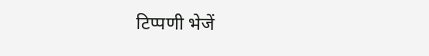टिप्पणी भेजें